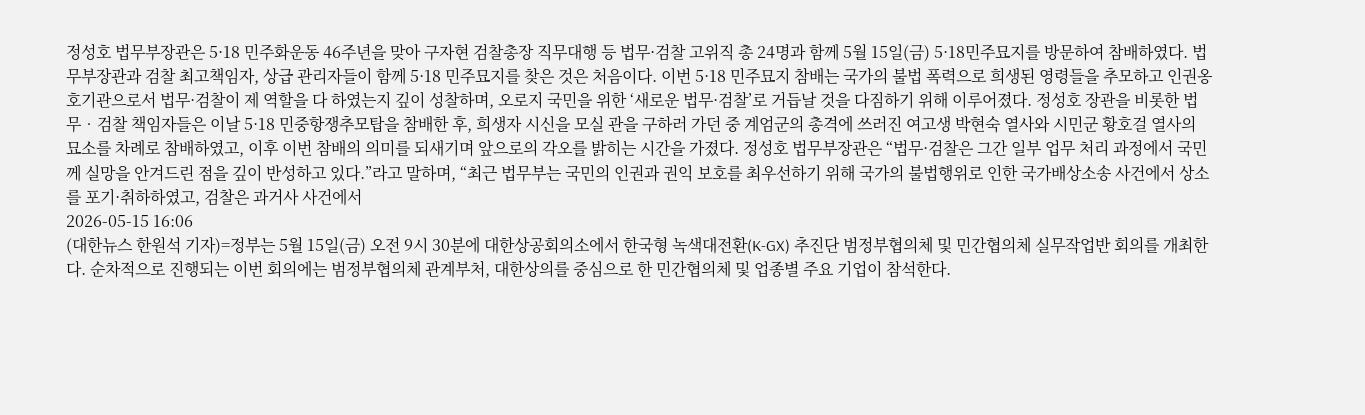정성호 법무부장관은 5·18 민주화운동 46주년을 맞아 구자현 검찰총장 직무대행 등 법무·검찰 고위직 총 24명과 함께 5월 15일(금) 5·18민주묘지를 방문하여 참배하였다. 법무부장관과 검찰 최고책임자, 상급 관리자들이 함께 5·18 민주묘지를 찾은 것은 처음이다. 이번 5·18 민주묘지 참배는 국가의 불법 폭력으로 희생된 영령들을 추모하고 인권옹호기관으로서 법무·검찰이 제 역할을 다 하였는지 깊이 성찰하며, 오로지 국민을 위한 ‘새로운 법무·검찰’로 거듭날 것을 다짐하기 위해 이루어졌다. 정성호 장관을 비롯한 법무‧검찰 책임자들은 이날 5·18 민중항쟁추모탑을 참배한 후, 희생자 시신을 모실 관을 구하러 가던 중 계엄군의 총격에 쓰러진 여고생 박현숙 열사와 시민군 황호걸 열사의 묘소를 차례로 참배하였고, 이후 이번 참배의 의미를 되새기며 앞으로의 각오를 밝히는 시간을 가졌다. 정성호 법무부장관은 “법무·검찰은 그간 일부 업무 처리 과정에서 국민께 실망을 안겨드린 점을 깊이 반성하고 있다.”라고 말하며, “최근 법무부는 국민의 인권과 권익 보호를 최우선하기 위해 국가의 불법행위로 인한 국가배상소송 사건에서 상소를 포기·취하하였고, 검찰은 과거사 사건에서
2026-05-15 16:06
(대한뉴스 한원석 기자)=정부는 5월 15일(금) 오전 9시 30분에 대한상공회의소에서 한국형 녹색대전환(K-GX) 추진단 범정부협의체 및 민간협의체 실무작업반 회의를 개최한다. 순차적으로 진행되는 이번 회의에는 범정부협의체 관계부처, 대한상의를 중심으로 한 민간협의체 및 업종별 주요 기업이 참석한다.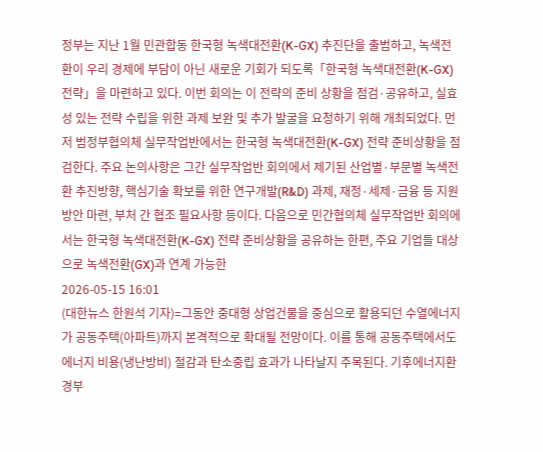정부는 지난 1월 민관합동 한국형 녹색대전환(K-GX) 추진단을 출범하고, 녹색전환이 우리 경제에 부담이 아닌 새로운 기회가 되도록「한국형 녹색대전환(K-GX) 전략」을 마련하고 있다. 이번 회의는 이 전략의 준비 상황을 점검·공유하고, 실효성 있는 전략 수립을 위한 과제 보완 및 추가 발굴을 요청하기 위해 개최되었다. 먼저 범정부협의체 실무작업반에서는 한국형 녹색대전환(K-GX) 전략 준비상황을 점검한다. 주요 논의사항은 그간 실무작업반 회의에서 제기된 산업별·부문별 녹색전환 추진방향, 핵심기술 확보를 위한 연구개발(R&D) 과제, 재정·세제·금융 등 지원방안 마련, 부처 간 협조 필요사항 등이다. 다음으로 민간협의체 실무작업반 회의에서는 한국형 녹색대전환(K-GX) 전략 준비상황을 공유하는 한편, 주요 기업들 대상으로 녹색전환(GX)과 연계 가능한
2026-05-15 16:01
(대한뉴스 한원석 기자)=그동안 중대형 상업건물을 중심으로 활용되던 수열에너지가 공동주택(아파트)까지 본격적으로 확대될 전망이다. 이를 통해 공동주택에서도 에너지 비용(냉난방비) 절감과 탄소중립 효과가 나타날지 주목된다. 기후에너지환경부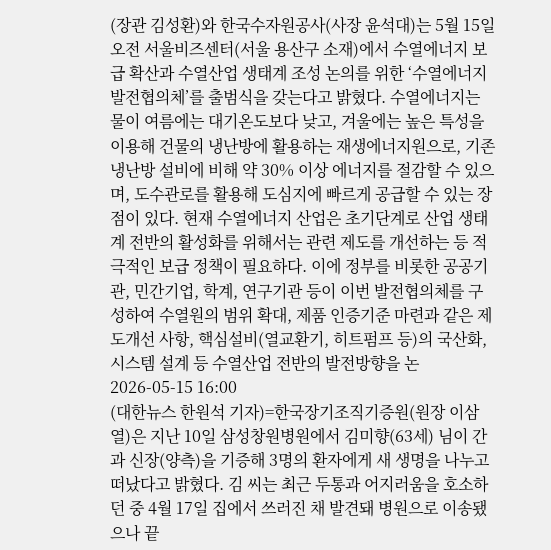(장관 김성환)와 한국수자원공사(사장 윤석대)는 5월 15일 오전 서울비즈센터(서울 용산구 소재)에서 수열에너지 보급 확산과 수열산업 생태계 조성 논의를 위한 ‘수열에너지 발전협의체’를 출범식을 갖는다고 밝혔다. 수열에너지는 물이 여름에는 대기온도보다 낮고, 겨울에는 높은 특성을 이용해 건물의 냉난방에 활용하는 재생에너지원으로, 기존 냉난방 설비에 비해 약 30% 이상 에너지를 절감할 수 있으며, 도수관로를 활용해 도심지에 빠르게 공급할 수 있는 장점이 있다. 현재 수열에너지 산업은 초기단계로 산업 생태계 전반의 활성화를 위해서는 관련 제도를 개선하는 등 적극적인 보급 정책이 필요하다. 이에 정부를 비롯한 공공기관, 민간기업, 학계, 연구기관 등이 이번 발전협의체를 구성하여 수열원의 범위 확대, 제품 인증기준 마련과 같은 제도개선 사항, 핵심설비(열교환기, 히트펌프 등)의 국산화, 시스템 설계 등 수열산업 전반의 발전방향을 논
2026-05-15 16:00
(대한뉴스 한원석 기자)=한국장기조직기증원(원장 이삼열)은 지난 10일 삼성창원병원에서 김미향(63세) 님이 간과 신장(양측)을 기증해 3명의 환자에게 새 생명을 나누고 떠났다고 밝혔다. 김 씨는 최근 두통과 어지러움을 호소하던 중 4월 17일 집에서 쓰러진 채 발견돼 병원으로 이송됐으나 끝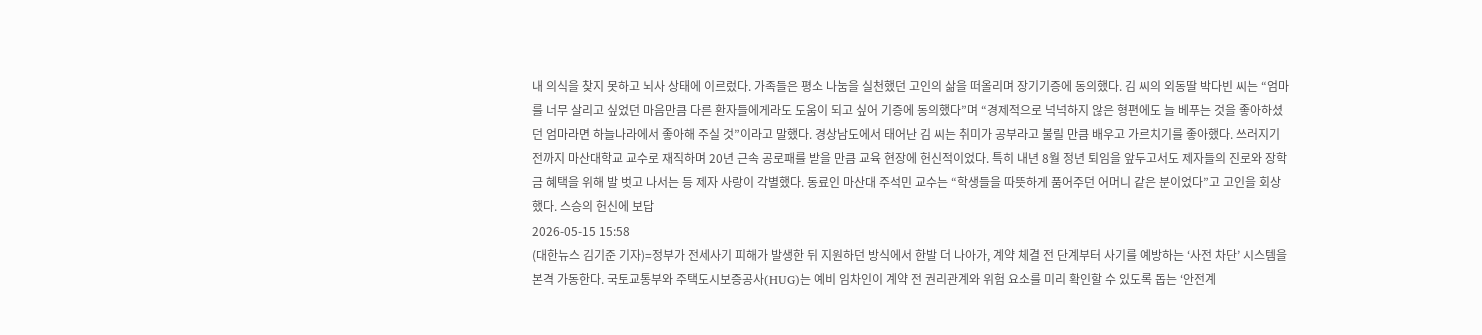내 의식을 찾지 못하고 뇌사 상태에 이르렀다. 가족들은 평소 나눔을 실천했던 고인의 삶을 떠올리며 장기기증에 동의했다. 김 씨의 외동딸 박다빈 씨는 “엄마를 너무 살리고 싶었던 마음만큼 다른 환자들에게라도 도움이 되고 싶어 기증에 동의했다”며 “경제적으로 넉넉하지 않은 형편에도 늘 베푸는 것을 좋아하셨던 엄마라면 하늘나라에서 좋아해 주실 것”이라고 말했다. 경상남도에서 태어난 김 씨는 취미가 공부라고 불릴 만큼 배우고 가르치기를 좋아했다. 쓰러지기 전까지 마산대학교 교수로 재직하며 20년 근속 공로패를 받을 만큼 교육 현장에 헌신적이었다. 특히 내년 8월 정년 퇴임을 앞두고서도 제자들의 진로와 장학금 혜택을 위해 발 벗고 나서는 등 제자 사랑이 각별했다. 동료인 마산대 주석민 교수는 “학생들을 따뜻하게 품어주던 어머니 같은 분이었다”고 고인을 회상했다. 스승의 헌신에 보답
2026-05-15 15:58
(대한뉴스 김기준 기자)=정부가 전세사기 피해가 발생한 뒤 지원하던 방식에서 한발 더 나아가, 계약 체결 전 단계부터 사기를 예방하는 ‘사전 차단’ 시스템을 본격 가동한다. 국토교통부와 주택도시보증공사(HUG)는 예비 임차인이 계약 전 권리관계와 위험 요소를 미리 확인할 수 있도록 돕는 ‘안전계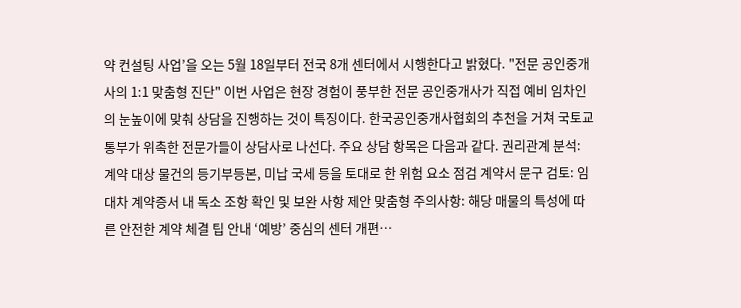약 컨설팅 사업’을 오는 5월 18일부터 전국 8개 센터에서 시행한다고 밝혔다. "전문 공인중개사의 1:1 맞춤형 진단" 이번 사업은 현장 경험이 풍부한 전문 공인중개사가 직접 예비 임차인의 눈높이에 맞춰 상담을 진행하는 것이 특징이다. 한국공인중개사협회의 추천을 거쳐 국토교통부가 위촉한 전문가들이 상담사로 나선다. 주요 상담 항목은 다음과 같다. 권리관계 분석: 계약 대상 물건의 등기부등본, 미납 국세 등을 토대로 한 위험 요소 점검 계약서 문구 검토: 임대차 계약증서 내 독소 조항 확인 및 보완 사항 제안 맞춤형 주의사항: 해당 매물의 특성에 따른 안전한 계약 체결 팁 안내 ‘예방’ 중심의 센터 개편…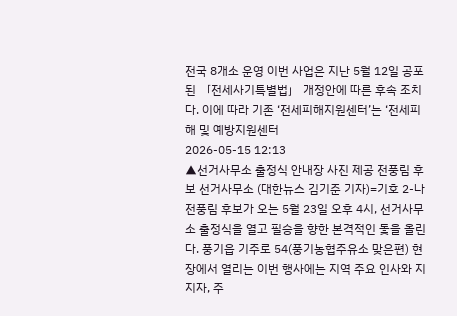전국 8개소 운영 이번 사업은 지난 5월 12일 공포된 「전세사기특별법」 개정안에 따른 후속 조치다. 이에 따라 기존 ‘전세피해지원센터’는 ‘전세피해 및 예방지원센터
2026-05-15 12:13
▲선거사무소 출정식 안내장 사진 제공 전풍림 후보 선거사무소 (대한뉴스 김기준 기자)=기호 2-나 전풍림 후보가 오는 5월 23일 오후 4시, 선거사무소 출정식을 열고 필승을 향한 본격적인 돛을 올린다. 풍기읍 기주로 54(풍기농협주유소 맞은편) 현장에서 열리는 이번 행사에는 지역 주요 인사와 지지자, 주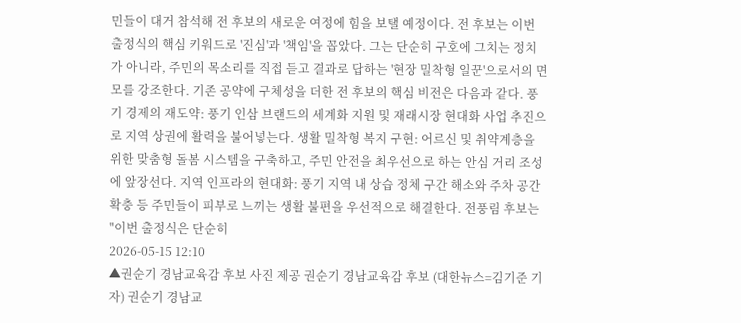민들이 대거 참석해 전 후보의 새로운 여정에 힘을 보탤 예정이다. 전 후보는 이번 출정식의 핵심 키워드로 '진심'과 '책임'을 꼽았다. 그는 단순히 구호에 그치는 정치가 아니라, 주민의 목소리를 직접 듣고 결과로 답하는 '현장 밀착형 일꾼'으로서의 면모를 강조한다. 기존 공약에 구체성을 더한 전 후보의 핵심 비전은 다음과 같다. 풍기 경제의 재도약: 풍기 인삼 브랜드의 세계화 지원 및 재래시장 현대화 사업 추진으로 지역 상권에 활력을 불어넣는다. 생활 밀착형 복지 구현: 어르신 및 취약계층을 위한 맞춤형 돌봄 시스템을 구축하고, 주민 안전을 최우선으로 하는 안심 거리 조성에 앞장선다. 지역 인프라의 현대화: 풍기 지역 내 상습 정체 구간 해소와 주차 공간 확충 등 주민들이 피부로 느끼는 생활 불편을 우선적으로 해결한다. 전풍림 후보는 "이번 출정식은 단순히
2026-05-15 12:10
▲권순기 경남교육감 후보 사진 제공 권순기 경남교육감 후보 (대한뉴스=김기준 기자) 권순기 경남교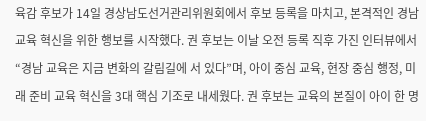육감 후보가 14일 경상남도선거관리위원회에서 후보 등록을 마치고, 본격적인 경남 교육 혁신을 위한 행보를 시작했다. 권 후보는 이날 오전 등록 직후 가진 인터뷰에서 “경남 교육은 지금 변화의 갈림길에 서 있다”며, 아이 중심 교육, 현장 중심 행정, 미래 준비 교육 혁신을 3대 핵심 기조로 내세웠다. 권 후보는 교육의 본질이 아이 한 명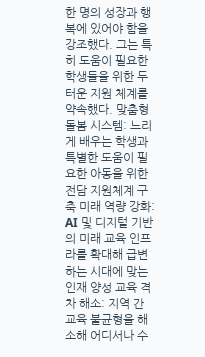한 명의 성장과 행복에 있어야 함을 강조했다. 그는 특히 도움이 필요한 학생들을 위한 두터운 지원 체계를 약속했다. 맞춤형 돌봄 시스템: 느리게 배우는 학생과 특별한 도움이 필요한 아동을 위한 전담 지원체계 구축 미래 역량 강화: AI 및 디지털 기반의 미래 교육 인프라를 확대해 급변하는 시대에 맞는 인재 양성 교육 격차 해소: 지역 간 교육 불균형을 해소해 어디서나 수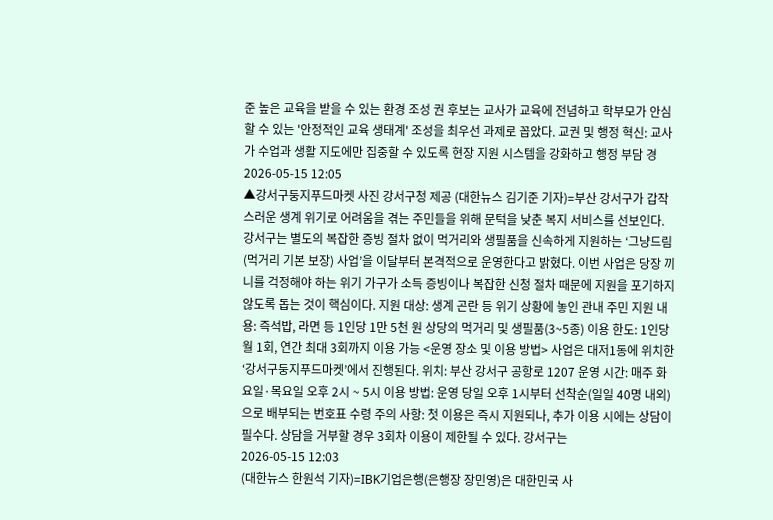준 높은 교육을 받을 수 있는 환경 조성 권 후보는 교사가 교육에 전념하고 학부모가 안심할 수 있는 '안정적인 교육 생태계' 조성을 최우선 과제로 꼽았다. 교권 및 행정 혁신: 교사가 수업과 생활 지도에만 집중할 수 있도록 현장 지원 시스템을 강화하고 행정 부담 경
2026-05-15 12:05
▲강서구둥지푸드마켓 사진 강서구청 제공 (대한뉴스 김기준 기자)=부산 강서구가 갑작스러운 생계 위기로 어려움을 겪는 주민들을 위해 문턱을 낮춘 복지 서비스를 선보인다. 강서구는 별도의 복잡한 증빙 절차 없이 먹거리와 생필품을 신속하게 지원하는 ‘그냥드림 (먹거리 기본 보장) 사업’을 이달부터 본격적으로 운영한다고 밝혔다. 이번 사업은 당장 끼니를 걱정해야 하는 위기 가구가 소득 증빙이나 복잡한 신청 절차 때문에 지원을 포기하지 않도록 돕는 것이 핵심이다. 지원 대상: 생계 곤란 등 위기 상황에 놓인 관내 주민 지원 내용: 즉석밥, 라면 등 1인당 1만 5천 원 상당의 먹거리 및 생필품(3~5종) 이용 한도: 1인당 월 1회, 연간 최대 3회까지 이용 가능 <운영 장소 및 이용 방법> 사업은 대저1동에 위치한 ‘강서구둥지푸드마켓’에서 진행된다. 위치: 부산 강서구 공항로 1207 운영 시간: 매주 화요일·목요일 오후 2시 ~ 5시 이용 방법: 운영 당일 오후 1시부터 선착순(일일 40명 내외)으로 배부되는 번호표 수령 주의 사항: 첫 이용은 즉시 지원되나, 추가 이용 시에는 상담이 필수다. 상담을 거부할 경우 3회차 이용이 제한될 수 있다. 강서구는
2026-05-15 12:03
(대한뉴스 한원석 기자)=IBK기업은행(은행장 장민영)은 대한민국 사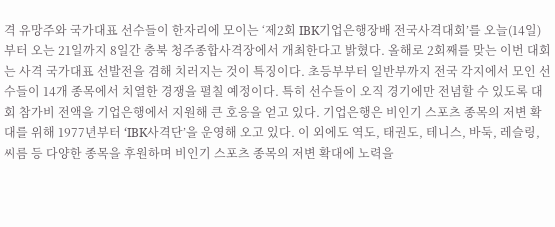격 유망주와 국가대표 선수들이 한자리에 모이는 ‘제2회 IBK기업은행장배 전국사격대회’를 오늘(14일)부터 오는 21일까지 8일간 충북 청주종합사격장에서 개최한다고 밝혔다. 올해로 2회째를 맞는 이번 대회는 사격 국가대표 선발전을 겸해 치러지는 것이 특징이다. 초등부부터 일반부까지 전국 각지에서 모인 선수들이 14개 종목에서 치열한 경쟁을 펼칠 예정이다. 특히 선수들이 오직 경기에만 전념할 수 있도록 대회 참가비 전액을 기업은행에서 지원해 큰 호응을 얻고 있다. 기업은행은 비인기 스포츠 종목의 저변 확대를 위해 1977년부터 ‘IBK사격단’을 운영해 오고 있다. 이 외에도 역도, 태권도, 테니스, 바둑, 레슬링, 씨름 등 다양한 종목을 후원하며 비인기 스포츠 종목의 저변 확대에 노력을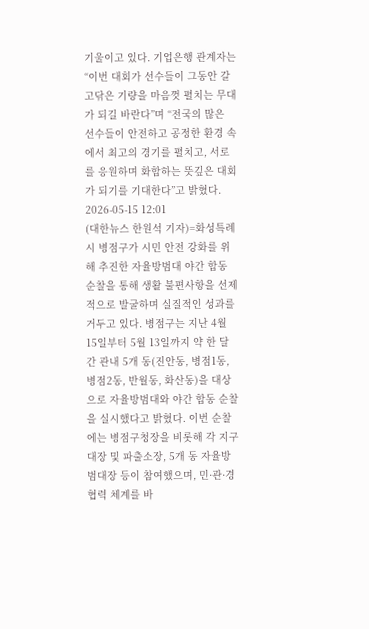기울이고 있다. 기업은행 관계자는 “이번 대회가 선수들이 그동안 갈고닦은 기량을 마음껏 펼치는 무대가 되길 바란다”며 “전국의 많은 선수들이 안전하고 공정한 환경 속에서 최고의 경기를 펼치고, 서로를 응원하며 화합하는 뜻깊은 대회가 되기를 기대한다”고 밝혔다.
2026-05-15 12:01
(대한뉴스 한원석 기자)=화성특례시 병점구가 시민 안전 강화를 위해 추진한 자율방범대 야간 합동 순찰을 통해 생활 불편사항을 선제적으로 발굴하며 실질적인 성과를 거두고 있다. 병점구는 지난 4월 15일부터 5월 13일까지 약 한 달간 관내 5개 동(진안동, 병점1동, 병점2동, 반월동, 화산동)을 대상으로 자율방범대와 야간 합동 순찰을 실시했다고 밝혔다. 이번 순찰에는 병점구청장을 비롯해 각 지구대장 및 파출소장, 5개 동 자율방범대장 등이 참여했으며, 민·관·경 협력 체계를 바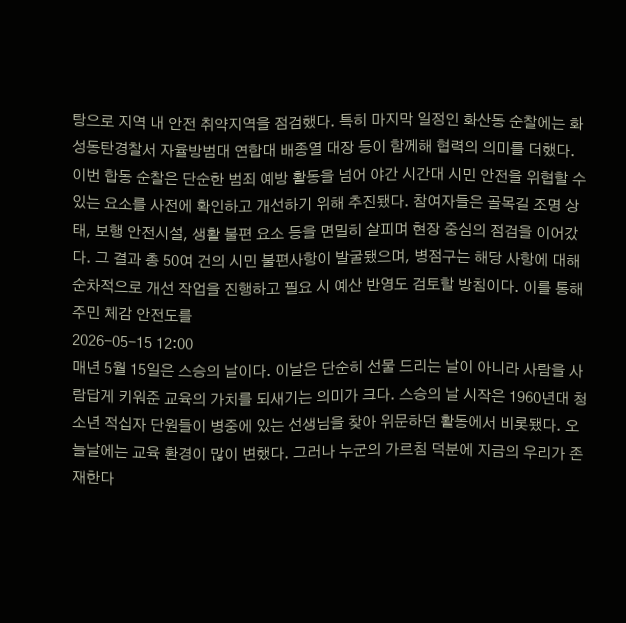탕으로 지역 내 안전 취약지역을 점검했다. 특히 마지막 일정인 화산동 순찰에는 화성동탄경찰서 자율방범대 연합대 배종열 대장 등이 함께해 협력의 의미를 더했다. 이번 합동 순찰은 단순한 범죄 예방 활동을 넘어 야간 시간대 시민 안전을 위협할 수 있는 요소를 사전에 확인하고 개선하기 위해 추진됐다. 참여자들은 골목길 조명 상태, 보행 안전시설, 생활 불편 요소 등을 면밀히 살피며 현장 중심의 점검을 이어갔다. 그 결과 총 50여 건의 시민 불편사항이 발굴됐으며, 병점구는 해당 사항에 대해 순차적으로 개선 작업을 진행하고 필요 시 예산 반영도 검토할 방침이다. 이를 통해 주민 체감 안전도를
2026-05-15 12:00
매년 5월 15일은 스승의 날이다. 이날은 단순히 선물 드리는 날이 아니라 사람을 사람답게 키워준 교육의 가치를 되새기는 의미가 크다. 스승의 날 시작은 1960년대 청소년 적십자 단원들이 병중에 있는 선생님을 찾아 위문하던 활동에서 비롯됐다. 오늘날에는 교육 환경이 많이 변했다. 그러나 누군의 가르침 덕분에 지금의 우리가 존재한다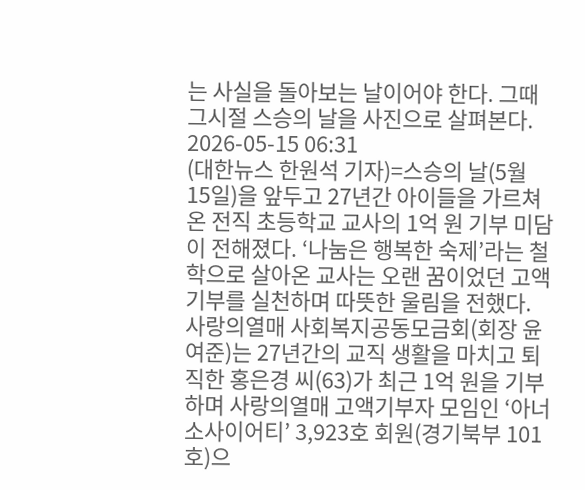는 사실을 돌아보는 날이어야 한다. 그때 그시절 스승의 날을 사진으로 살펴본다.
2026-05-15 06:31
(대한뉴스 한원석 기자)=스승의 날(5월 15일)을 앞두고 27년간 아이들을 가르쳐 온 전직 초등학교 교사의 1억 원 기부 미담이 전해졌다. ‘나눔은 행복한 숙제’라는 철학으로 살아온 교사는 오랜 꿈이었던 고액기부를 실천하며 따뜻한 울림을 전했다. 사랑의열매 사회복지공동모금회(회장 윤여준)는 27년간의 교직 생활을 마치고 퇴직한 홍은경 씨(63)가 최근 1억 원을 기부하며 사랑의열매 고액기부자 모임인 ‘아너 소사이어티’ 3,923호 회원(경기북부 101호)으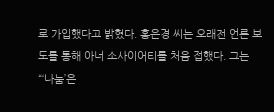로 가입했다고 밝혔다. 홍은경 씨는 오래전 언론 보도를 통해 아너 소사이어티를 처음 접했다. 그는 “‘나눔’은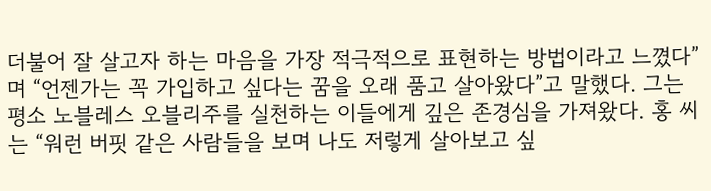더불어 잘 살고자 하는 마음을 가장 적극적으로 표현하는 방법이라고 느꼈다”며 “언젠가는 꼭 가입하고 싶다는 꿈을 오래 품고 살아왔다”고 말했다. 그는 평소 노블레스 오블리주를 실천하는 이들에게 깊은 존경심을 가져왔다. 홍 씨는 “워런 버핏 같은 사람들을 보며 나도 저렇게 살아보고 싶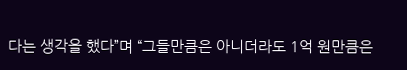다는 생각을 했다”며 “그들만큼은 아니더라도 1억 원만큼은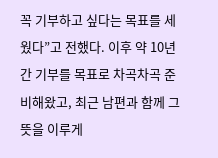꼭 기부하고 싶다는 목표를 세웠다”고 전했다. 이후 약 10년간 기부를 목표로 차곡차곡 준비해왔고, 최근 남편과 함께 그 뜻을 이루게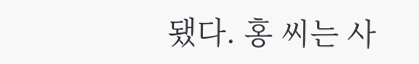됐다. 홍 씨는 사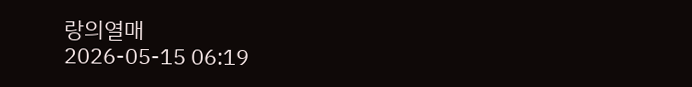랑의열매
2026-05-15 06:19